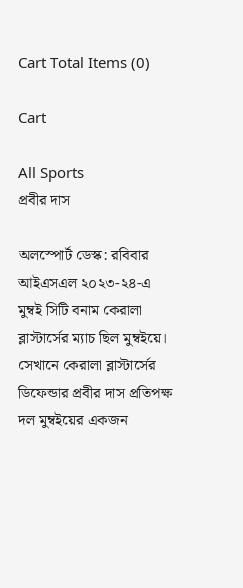Cart Total Items (0)

Cart

All Sports
প্রবীর দাস

অলস্পোর্ট ডেস্ক: রবিবার আইএসএল ২০২৩-২৪-এ মুম্বই সিটি বনাম কেরালা ব্লাস্টার্সের ম্যাচ ছিল মুম্বইয়ে। সেখানে কেরালা ব্লাস্টার্সের ডিফেন্ডার প্রবীর দাস প্রতিপক্ষ দল মুম্বইয়ের একজন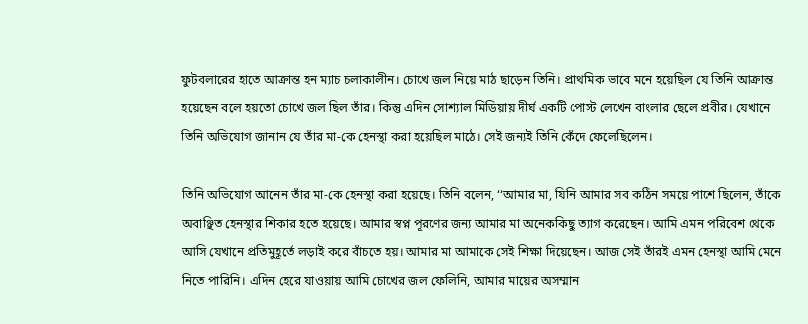ফুটবলারের হাতে আক্রান্ত হন ম্যাচ চলাকালীন। চোখে জল নিয়ে মাঠ ছাড়েন তিনি। প্রাথমিক ভাবে মনে হয়েছিল যে তিনি আক্রান্ত হয়েছেন বলে হয়তো চোখে জল ছিল তাঁর। কিন্তু এদিন সোশ্যাল মিডিয়ায় দীর্ঘ একটি পোস্ট লেখেন বাংলার ছেলে প্রবীর। যেখানে তিনি অভিযোগ জানান যে তাঁর মা-কে হেনস্থা করা হয়েছিল মাঠে। সেই জন্যই তিনি কেঁদে ফেলেছিলেন।

তিনি অভিযোগ আনেন তাঁর মা-কে হেনস্থা করা হয়েছে। তিনি বলেন, ‘‘আমার মা, যিনি আমার সব কঠিন সময়ে পাশে ছিলেন, তাঁকে অবাঞ্ছিত হেনস্থার শিকার হতে হয়েছে। আমার স্বপ্ন পূরণের জন্য আমার মা অনেককিছু ত্যাগ করেছেন। আমি এমন পরিবেশ থেকে আসি যেখানে প্রতিমুহূর্তে লড়াই করে বাঁচতে হয়। আমার মা আমাকে সেই শিক্ষা দিয়েছেন। আজ সেই তাঁরই এমন হেনস্থা আমি মেনে নিতে পারিনি। এদিন হেরে যাওয়ায় আমি চোখের জল ফেলিনি, আমার মায়ের অসম্মান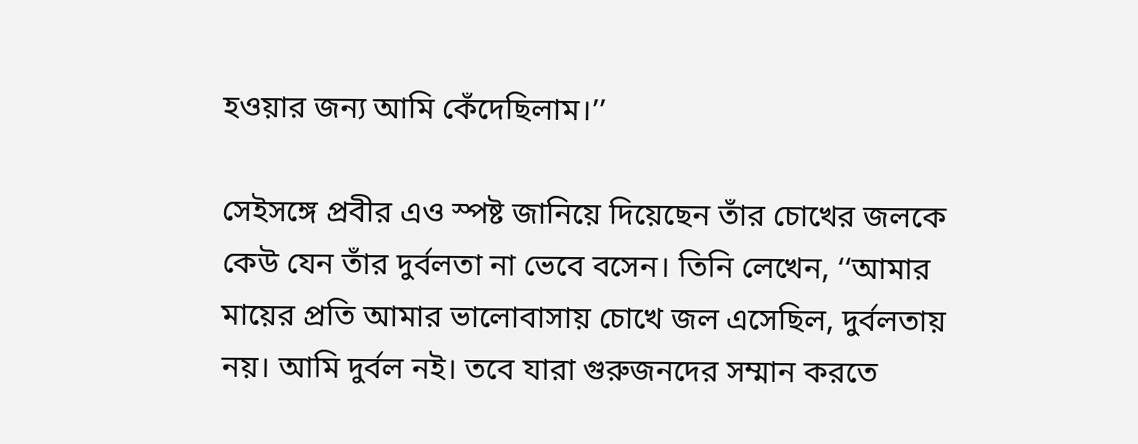হওয়ার জন্য আমি কেঁদেছিলাম।’’

সেইসঙ্গে প্রবীর এও স্পষ্ট জানিয়ে দিয়েছেন তাঁর চোখের জলকে কেউ যেন তাঁর দুর্বলতা না ভেবে বসেন। তিনি লেখেন, ‘‘আমার মায়ের প্রতি আমার ভালোবাসায় চোখে জল এসেছিল, দুর্বলতায় নয়। আমি দুর্বল নই। তবে যারা গুরুজনদের সম্মান করতে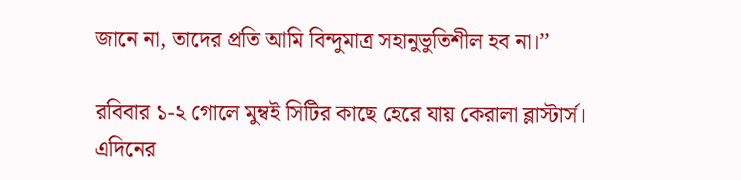জানে না, তাদের প্রতি আমি বিন্দুমাত্র সহানুভুতিশীল হব না।’’

রবিবার ১-২ গোলে মুম্বই সিটির কাছে হেরে যায় কেরালা ব্লাস্টার্স। এদিনের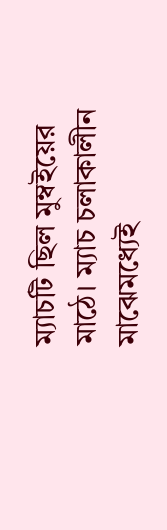ম্যাচটি ছিল মুম্বইয়ের মাঠে। ম্যাচ চলাকালীন মাঝেমধ্যেই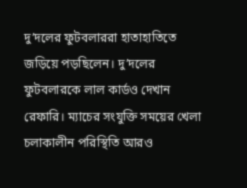দু’দলের ফুটবলাররা হাতাহাতিতে জড়িয়ে পড়ছিলেন। দু’দলের ফুটবলারকে লাল কার্ডও দেখান রেফারি। ম্যাচের সংযুক্তি সময়ের খেলা চলাকালীন পরিস্থিতি আরও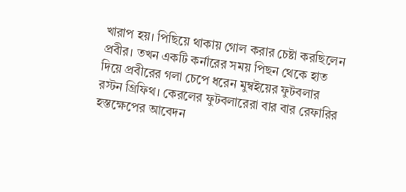খারাপ হয়। পিছিয়ে থাকায় গোল করার চেষ্টা করছিলেন প্রবীর। তখন একটি কর্নারের সময় পিছন থেকে হাত দিয়ে প্রবীরের গলা চেপে ধরেন মুম্বইয়ের ফুটবলার রস্টন গ্রিফিথ। কেরলের ফুটবলারেরা বার বার রেফারির হস্তক্ষেপের আবেদন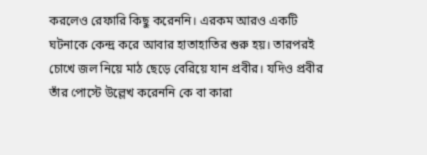করলেও রেফারি কিছু করেননি। এরকম আরও একটি ঘটনাকে কেন্দ্র করে আবার হাতাহাতির শুরু হয়। তারপরই চোখে জল নিয়ে মাঠ ছেড়ে বেরিয়ে যান প্রবীর। যদিও প্রবীর তাঁর পোস্টে উল্লেখ করেননি কে বা কারা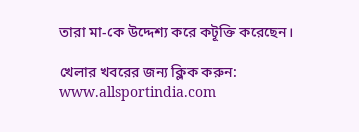তারা মা-কে উদ্দেশ্য করে কটূক্তি করেছেন।

খেলার খবরের জন্য ক্লিক করুন: www.allsportindia.com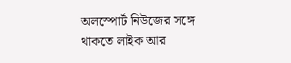অলস্পোর্ট নিউজের সঙ্গে থাকতে লাইক আর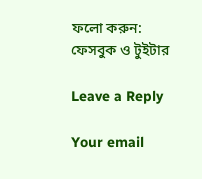ফলো করুন: ফেসবুক ও টুইটার

Leave a Reply

Your email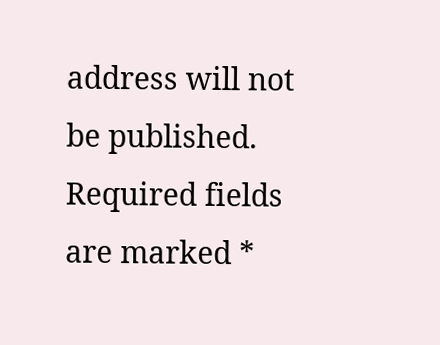address will not be published. Required fields are marked *